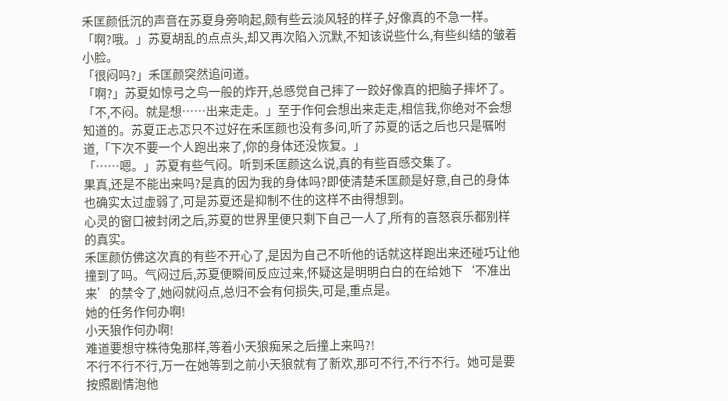禾匡颜低沉的声音在苏夏身旁响起,颇有些云淡风轻的样子,好像真的不急一样。
「啊?哦。」苏夏胡乱的点点头,却又再次陷入沉默,不知该说些什么,有些纠结的皱着小脸。
「很闷吗?」禾匡颜突然追问道。
「啊?」苏夏如惊弓之鸟一般的炸开,总感觉自己摔了一跤好像真的把脑子摔坏了。
「不,不闷。就是想……出来走走。」至于作何会想出来走走,相信我,你绝对不会想知道的。苏夏正忐忑只不过好在禾匡颜也没有多问,听了苏夏的话之后也只是嘱咐道,「下次不要一个人跑出来了,你的身体还没恢复。」
「……嗯。」苏夏有些气闷。听到禾匡颜这么说,真的有些百感交集了。
果真,还是不能出来吗?是真的因为我的身体吗?即使清楚禾匡颜是好意,自己的身体也确实太过虚弱了,可是苏夏还是抑制不住的这样不由得想到。
心灵的窗口被封闭之后,苏夏的世界里便只剩下自己一人了,所有的喜怒哀乐都别样的真实。
禾匡颜仿佛这次真的有些不开心了,是因为自己不听他的话就这样跑出来还碰巧让他撞到了吗。气闷过后,苏夏便瞬间反应过来,怀疑这是明明白白的在给她下‘不准出来’的禁令了,她闷就闷点,总归不会有何损失,可是,重点是。
她的任务作何办啊!
小天狼作何办啊!
难道要想守株待兔那样,等着小天狼痴呆之后撞上来吗?!
不行不行不行,万一在她等到之前小天狼就有了新欢,那可不行,不行不行。她可是要按照剧情泡他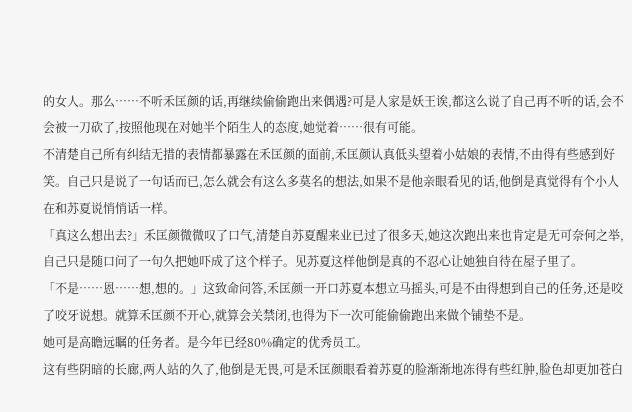的女人。那么……不听禾匡颜的话,再继续偷偷跑出来偶遇?可是人家是妖王诶,都这么说了自己再不听的话,会不会被一刀砍了,按照他现在对她半个陌生人的态度,她觉着……很有可能。
不清楚自己所有纠结无措的表情都暴露在禾匡颜的面前,禾匡颜认真低头望着小姑娘的表情,不由得有些感到好笑。自己只是说了一句话而已,怎么就会有这么多莫名的想法,如果不是他亲眼看见的话,他倒是真觉得有个小人在和苏夏说悄悄话一样。
「真这么想出去?」禾匡颜微微叹了口气,清楚自苏夏醒来业已过了很多天,她这次跑出来也肯定是无可奈何之举,自己只是随口问了一句久把她吓成了这个样子。见苏夏这样他倒是真的不忍心让她独自待在屋子里了。
「不是……恩……想,想的。」这致命问答,禾匡颜一开口苏夏本想立马摇头,可是不由得想到自己的任务,还是咬了咬牙说想。就算禾匡颜不开心,就算会关禁闭,也得为下一次可能偷偷跑出来做个铺垫不是。
她可是高瞻远瞩的任务者。是今年已经80%确定的优秀员工。
这有些阴暗的长廊,两人站的久了,他倒是无畏,可是禾匡颜眼看着苏夏的脸渐渐地冻得有些红肿,脸色却更加苍白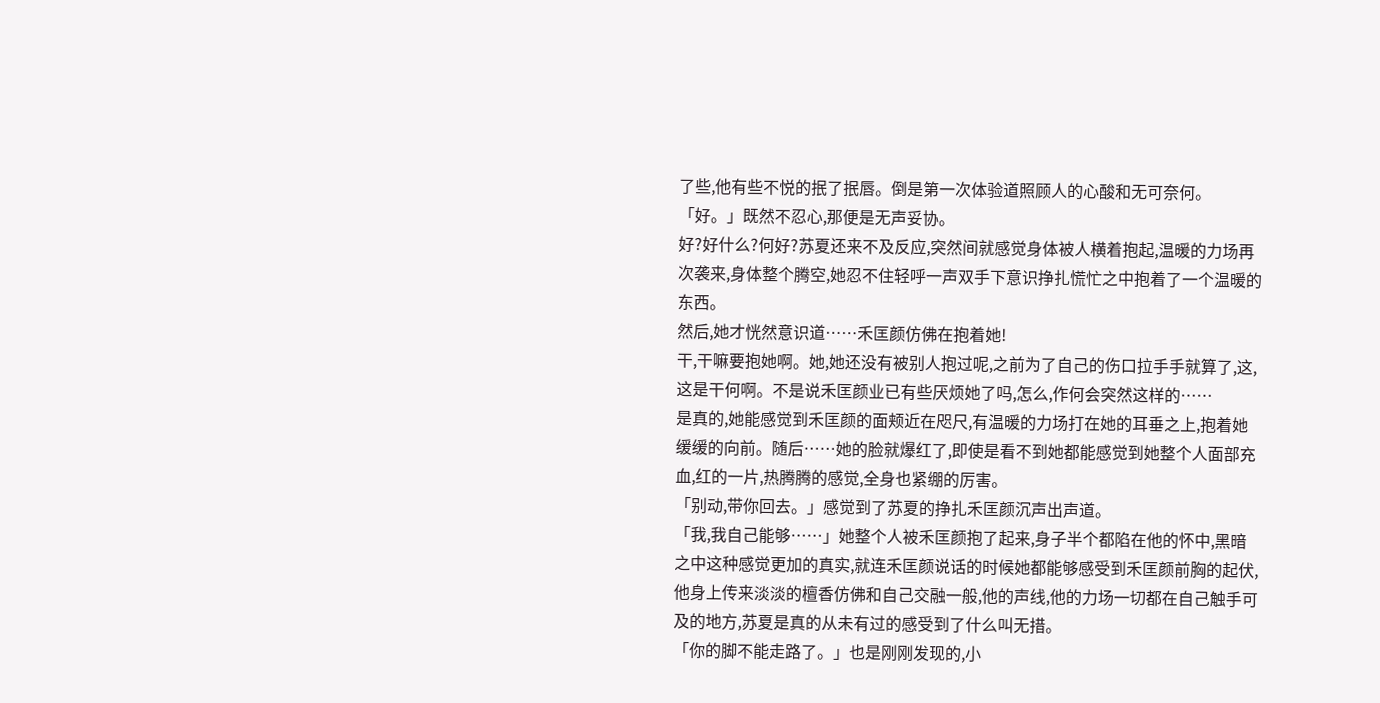了些,他有些不悦的抿了抿唇。倒是第一次体验道照顾人的心酸和无可奈何。
「好。」既然不忍心,那便是无声妥协。
好?好什么?何好?苏夏还来不及反应,突然间就感觉身体被人横着抱起,温暖的力场再次袭来,身体整个腾空,她忍不住轻呼一声双手下意识挣扎慌忙之中抱着了一个温暖的东西。
然后,她才恍然意识道……禾匡颜仿佛在抱着她!
干,干嘛要抱她啊。她,她还没有被别人抱过呢,之前为了自己的伤口拉手手就算了,这,这是干何啊。不是说禾匡颜业已有些厌烦她了吗,怎么,作何会突然这样的……
是真的,她能感觉到禾匡颜的面颊近在咫尺,有温暖的力场打在她的耳垂之上,抱着她缓缓的向前。随后……她的脸就爆红了,即使是看不到她都能感觉到她整个人面部充血,红的一片,热腾腾的感觉,全身也紧绷的厉害。
「别动,带你回去。」感觉到了苏夏的挣扎禾匡颜沉声出声道。
「我,我自己能够……」她整个人被禾匡颜抱了起来,身子半个都陷在他的怀中,黑暗之中这种感觉更加的真实,就连禾匡颜说话的时候她都能够感受到禾匡颜前胸的起伏,他身上传来淡淡的檀香仿佛和自己交融一般,他的声线,他的力场一切都在自己触手可及的地方,苏夏是真的从未有过的感受到了什么叫无措。
「你的脚不能走路了。」也是刚刚发现的,小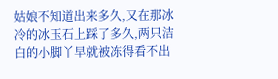姑娘不知道出来多久,又在那冰冷的冰玉石上踩了多久,两只洁白的小脚丫早就被冻得看不出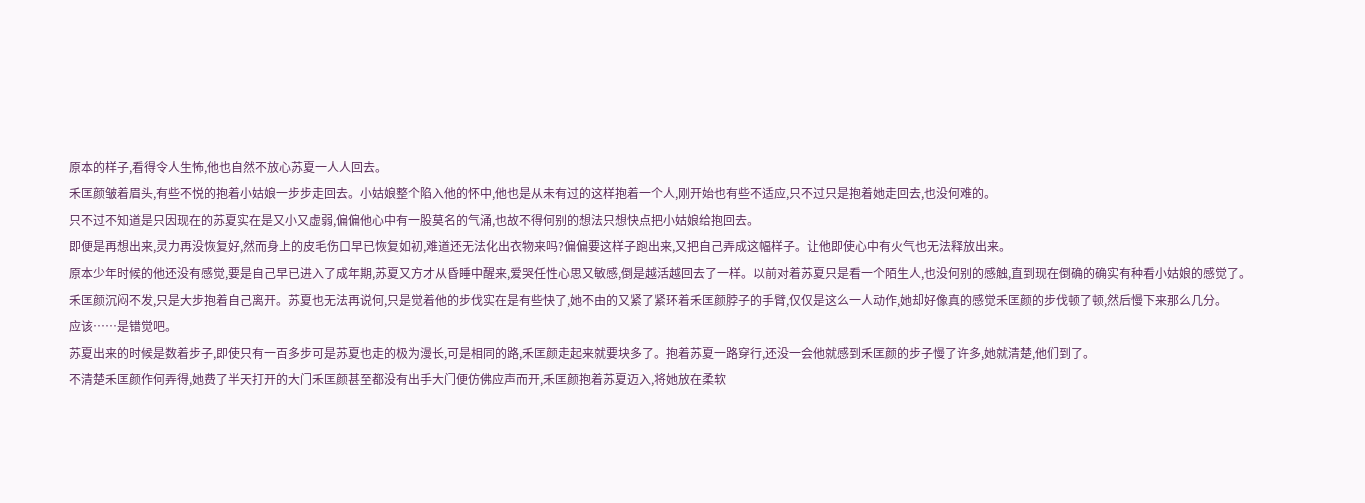原本的样子,看得令人生怖,他也自然不放心苏夏一人人回去。
禾匡颜皱着眉头,有些不悦的抱着小姑娘一步步走回去。小姑娘整个陷入他的怀中,他也是从未有过的这样抱着一个人,刚开始也有些不适应,只不过只是抱着她走回去,也没何难的。
只不过不知道是只因现在的苏夏实在是又小又虚弱,偏偏他心中有一股莫名的气涌,也故不得何别的想法只想快点把小姑娘给抱回去。
即便是再想出来,灵力再没恢复好,然而身上的皮毛伤口早已恢复如初,难道还无法化出衣物来吗?偏偏要这样子跑出来,又把自己弄成这幅样子。让他即使心中有火气也无法释放出来。
原本少年时候的他还没有感觉,要是自己早已进入了成年期,苏夏又方才从昏睡中醒来,爱哭任性心思又敏感,倒是越活越回去了一样。以前对着苏夏只是看一个陌生人,也没何别的感触,直到现在倒确的确实有种看小姑娘的感觉了。
禾匡颜沉闷不发,只是大步抱着自己离开。苏夏也无法再说何,只是觉着他的步伐实在是有些快了,她不由的又紧了紧环着禾匡颜脖子的手臂,仅仅是这么一人动作,她却好像真的感觉禾匡颜的步伐顿了顿,然后慢下来那么几分。
应该……是错觉吧。
苏夏出来的时候是数着步子,即使只有一百多步可是苏夏也走的极为漫长,可是相同的路,禾匡颜走起来就要块多了。抱着苏夏一路穿行,还没一会他就感到禾匡颜的步子慢了许多,她就清楚,他们到了。
不清楚禾匡颜作何弄得,她费了半天打开的大门禾匡颜甚至都没有出手大门便仿佛应声而开,禾匡颜抱着苏夏迈入,将她放在柔软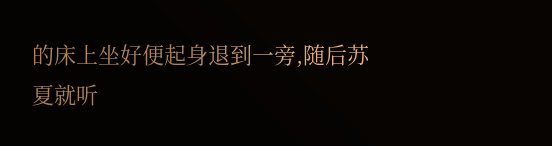的床上坐好便起身退到一旁,随后苏夏就听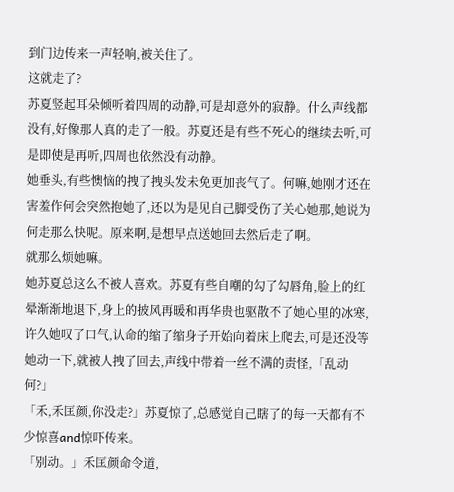到门边传来一声轻响,被关住了。
这就走了?
苏夏竖起耳朵倾听着四周的动静,可是却意外的寂静。什么声线都没有,好像那人真的走了一般。苏夏还是有些不死心的继续去听,可是即使是再听,四周也依然没有动静。
她垂头,有些懊恼的拽了拽头发未免更加丧气了。何嘛,她刚才还在害羞作何会突然抱她了,还以为是见自己脚受伤了关心她那,她说为何走那么快呢。原来啊,是想早点送她回去然后走了啊。
就那么烦她嘛。
她苏夏总这么不被人喜欢。苏夏有些自嘲的勾了勾唇角,脸上的红晕渐渐地退下,身上的披风再暖和再华贵也驱散不了她心里的冰寒,许久她叹了口气,认命的缩了缩身子开始向着床上爬去,可是还没等她动一下,就被人拽了回去,声线中带着一丝不满的责怪,「乱动何?」
「禾,禾匡颜,你没走?」苏夏惊了,总感觉自己瞎了的每一天都有不少惊喜and惊吓传来。
「别动。」禾匡颜命令道,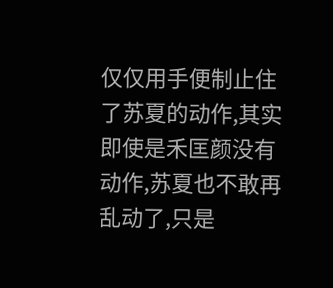仅仅用手便制止住了苏夏的动作,其实即使是禾匡颜没有动作,苏夏也不敢再乱动了,只是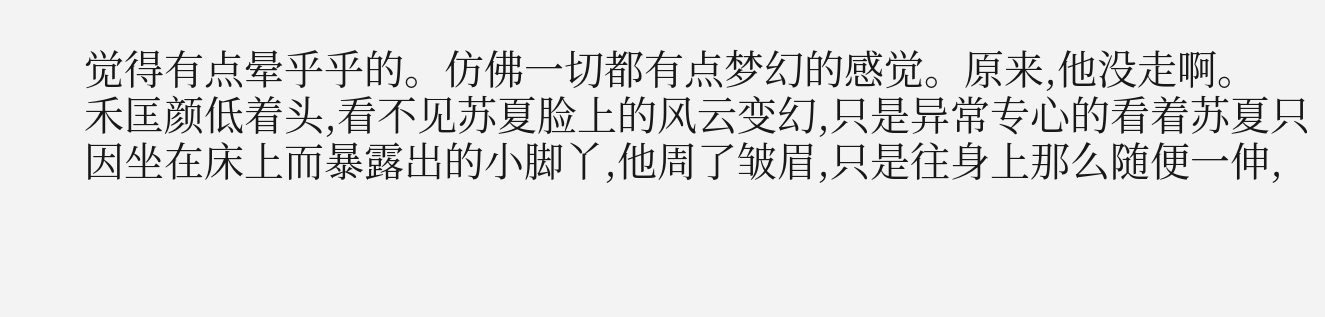觉得有点晕乎乎的。仿佛一切都有点梦幻的感觉。原来,他没走啊。
禾匡颜低着头,看不见苏夏脸上的风云变幻,只是异常专心的看着苏夏只因坐在床上而暴露出的小脚丫,他周了皱眉,只是往身上那么随便一伸,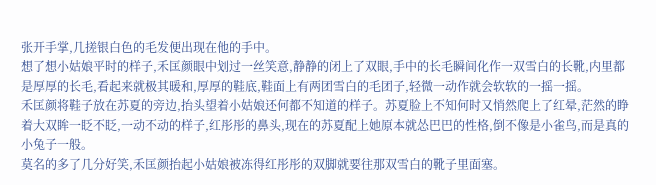张开手掌,几搓银白色的毛发便出现在他的手中。
想了想小姑娘平时的样子,禾匡颜眼中划过一丝笑意,静静的闭上了双眼,手中的长毛瞬间化作一双雪白的长靴,内里都是厚厚的长毛,看起来就极其暖和,厚厚的鞋底,鞋面上有两团雪白的毛团子,轻微一动作就会软软的一摇一摇。
禾匡颜将鞋子放在苏夏的旁边,抬头望着小姑娘还何都不知道的样子。苏夏脸上不知何时又悄然爬上了红晕,茫然的睁着大双眸一眨不眨,一动不动的样子,红彤彤的鼻头,现在的苏夏配上她原本就怂巴巴的性格,倒不像是小雀鸟,而是真的小兔子一般。
莫名的多了几分好笑,禾匡颜抬起小姑娘被冻得红彤彤的双脚就要往那双雪白的靴子里面塞。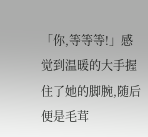「你,等等等!」感觉到温暖的大手握住了她的脚腕,随后便是毛茸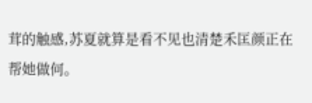茸的触感,苏夏就算是看不见也清楚禾匡颜正在帮她做何。